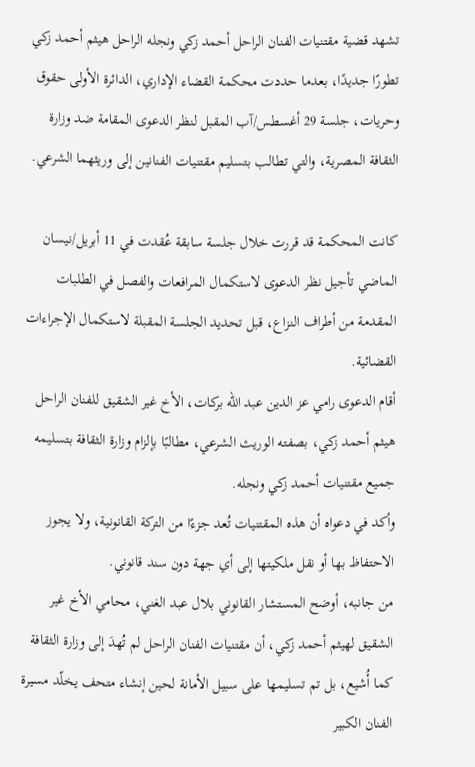تشهد قضية مقتنيات الفنان الراحل أحمد زكي ونجله الراحل هيثم أحمد زكي تطورًا جديدًا، بعدما حددت محكمة القضاء الإداري، الدائرة الأولى حقوق وحريات، جلسة 29 أغسطس/آب المقبل لنظر الدعوى المقامة ضد وزارة الثقافة المصرية، والتي تطالب بتسليم مقتنيات الفنانين إلى وريثهما الشرعي.

كانت المحكمة قد قررت خلال جلسة سابقة عُقدت في 11 أبريل/نيسان الماضي تأجيل نظر الدعوى لاستكمال المرافعات والفصل في الطلبات المقدمة من أطراف النزاع، قبل تحديد الجلسة المقبلة لاستكمال الإجراءات القضائية.
أقام الدعوى رامي عز الدين عبد الله بركات، الأخ غير الشقيق للفنان الراحل هيثم أحمد زكي، بصفته الوريث الشرعي، مطالبًا بإلزام وزارة الثقافة بتسليمه جميع مقتنيات أحمد زكي ونجله.
وأكد في دعواه أن هذه المقتنيات تُعد جزءًا من التركة القانونية، ولا يجوز الاحتفاظ بها أو نقل ملكيتها إلى أي جهة دون سند قانوني.
من جانبه، أوضح المستشار القانوني بلال عبد الغني، محامي الأخ غير الشقيق لهيثم أحمد زكي، أن مقتنيات الفنان الراحل لم تُهدَ إلى وزارة الثقافة كما أُشيع، بل تم تسليمها على سبيل الأمانة لحين إنشاء متحف يخلّد مسيرة الفنان الكبير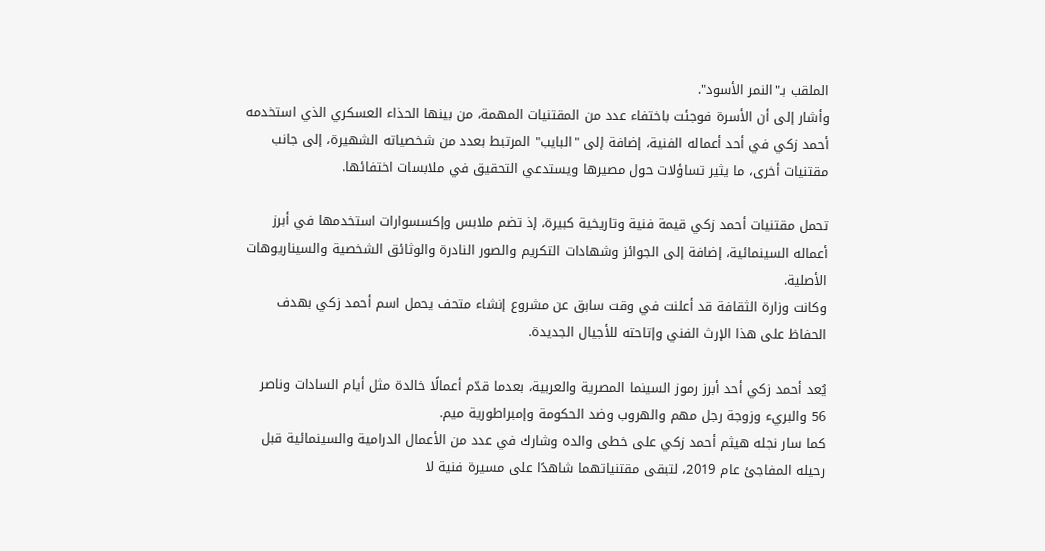الملقب بـ"النمر الأسود".
وأشار إلى أن الأسرة فوجئت باختفاء عدد من المقتنيات المهمة، من بينها الحذاء العسكري الذي استخدمه أحمد زكي في أحد أعماله الفنية، إضافة إلى "البايب" المرتبط بعدد من شخصياته الشهيرة، إلى جانب مقتنيات أخرى، ما يثير تساؤلات حول مصيرها ويستدعي التحقيق في ملابسات اختفائها.

تحمل مقتنيات أحمد زكي قيمة فنية وتاريخية كبيرة، إذ تضم ملابس وإكسسوارات استخدمها في أبرز أعماله السينمائية، إضافة إلى الجوائز وشهادات التكريم والصور النادرة والوثائق الشخصية والسيناريوهات الأصلية.
وكانت وزارة الثقافة قد أعلنت في وقت سابق عن مشروع إنشاء متحف يحمل اسم أحمد زكي بهدف الحفاظ على هذا الإرث الفني وإتاحته للأجيال الجديدة.

يُعد أحمد زكي أحد أبرز رموز السينما المصرية والعربية، بعدما قدّم أعمالًا خالدة مثل أيام السادات وناصر 56 والبريء وزوجة رجل مهم والهروب وضد الحكومة وإمبراطورية ميم.
كما سار نجله هيثم أحمد زكي على خطى والده وشارك في عدد من الأعمال الدرامية والسينمائية قبل رحيله المفاجئ عام 2019، لتبقى مقتنياتهما شاهدًا على مسيرة فنية لا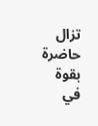تزال حاضرة بقوة في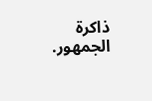ذاكرة الجمهور.